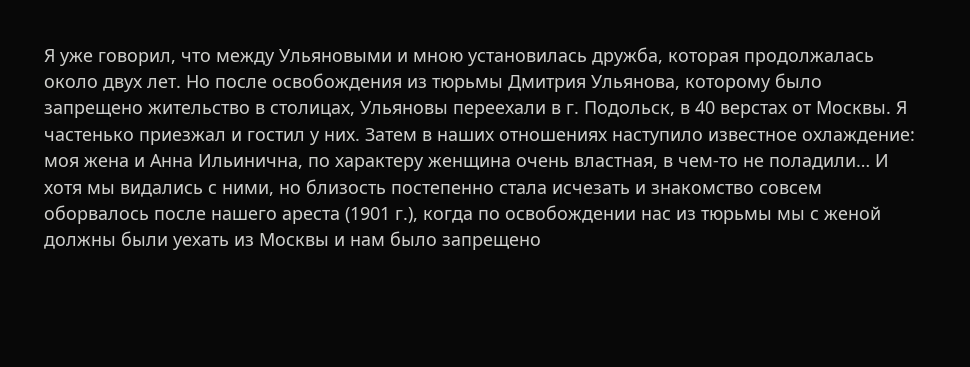Я уже говорил, что между Ульяновыми и мною установилась дружба, которая продолжалась около двух лет. Но после освобождения из тюрьмы Дмитрия Ульянова, которому было запрещено жительство в столицах, Ульяновы переехали в г. Подольск, в 40 верстах от Москвы. Я частенько приезжал и гостил у них. Затем в наших отношениях наступило известное охлаждение: моя жена и Анна Ильинична, по характеру женщина очень властная, в чем-то не поладили… И хотя мы видались с ними, но близость постепенно стала исчезать и знакомство совсем оборвалось после нашего ареста (1901 г.), когда по освобождении нас из тюрьмы мы с женой должны были уехать из Москвы и нам было запрещено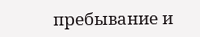пребывание и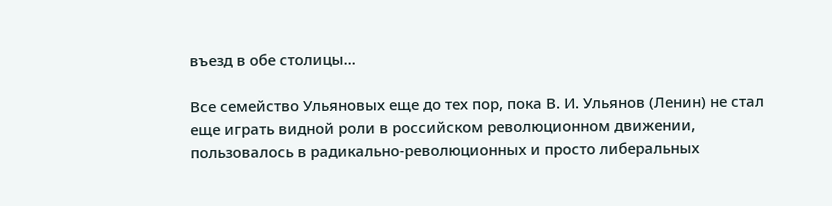въезд в обе столицы…

Все семейство Ульяновых еще до тех пор, пока В. И. Ульянов (Ленин) не стал еще играть видной роли в российском революционном движении, пользовалось в радикально-революционных и просто либеральных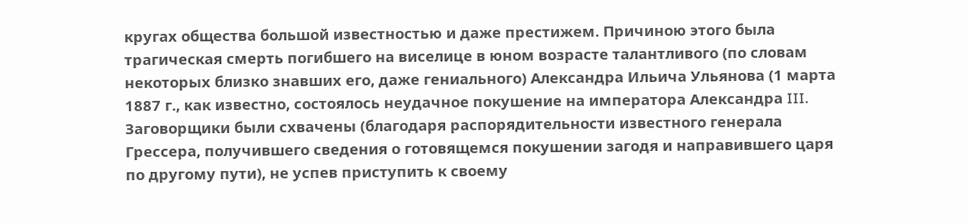кругах общества большой известностью и даже престижем. Причиною этого была трагическая смерть погибшего на виселице в юном возрасте талантливого (по словам некоторых близко знавших его, даже гениального) Александра Ильича Ульянова (1 марта 1887 г., как известно, состоялось неудачное покушение на императора Александра III. Заговорщики были схвачены (благодаря распорядительности известного генерала Грессера, получившего сведения о готовящемся покушении загодя и направившего царя по другому пути), не успев приступить к своему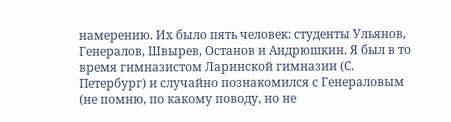намерению. Их было пять человек: студенты Ульянов, Генералов, Швырев, Останов и Андрюшкин. Я был в то время гимназистом Ларинской гимназии (С. Петербург) и случайно познакомился с Генераловым (не помню, по какому поводу, но не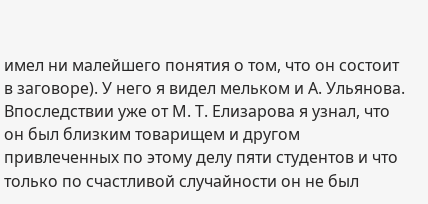имел ни малейшего понятия о том, что он состоит в заговоре). У него я видел мельком и А. Ульянова. Впоследствии уже от М. Т. Елизарова я узнал, что он был близким товарищем и другом привлеченных по этому делу пяти студентов и что только по счастливой случайности он не был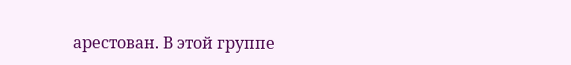арестован. В этой группе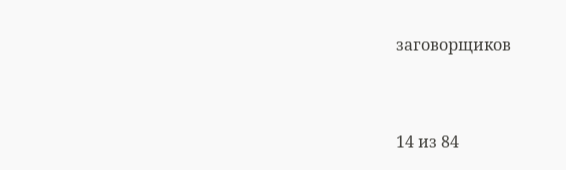заговорщиков



14 из 84